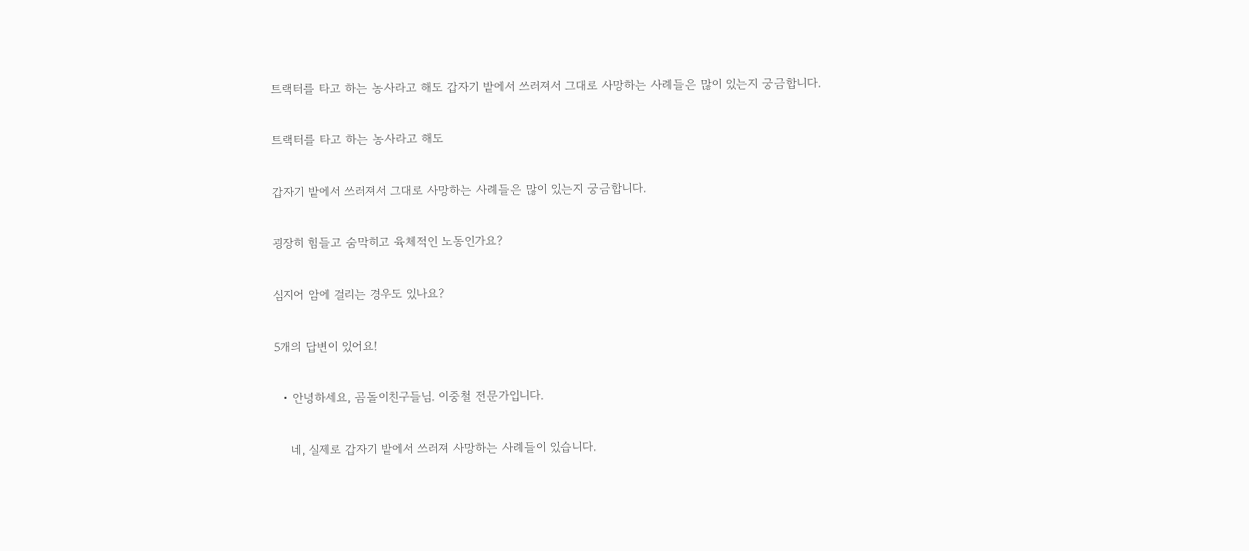트랙터를 타고 하는 농사라고 해도 갑자기 밭에서 쓰러져서 그대로 사망하는 사례들은 많이 있는지 궁금합니다.

트랙터를 타고 하는 농사라고 해도

갑자기 밭에서 쓰러져서 그대로 사망하는 사례들은 많이 있는지 궁금합니다.

굉장히 힘들고 숨막히고 육체적인 노동인가요?

심지어 암에 걸리는 경우도 있나요?

5개의 답변이 있어요!

  • 안녕하세요, 곰돌이친구들님. 이중철 전문가입니다.

    네, 실제로 갑자기 밭에서 쓰러져 사망하는 사례들이 있습니다.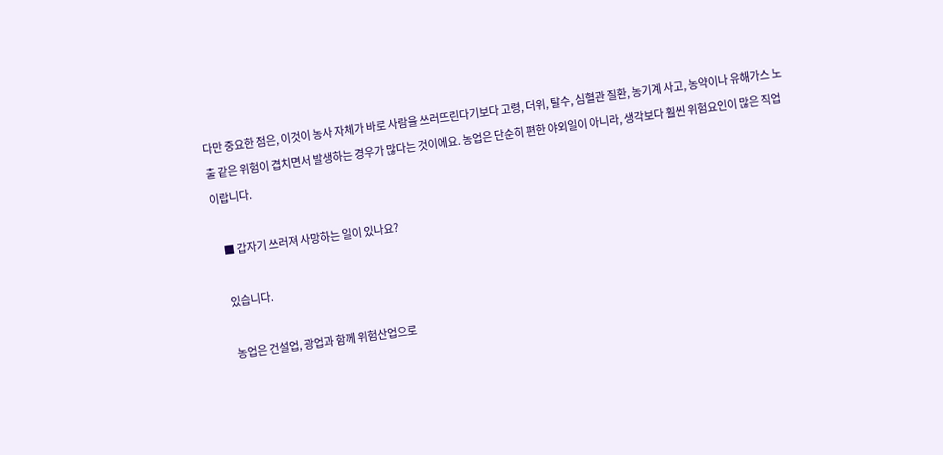다만 중요한 점은, 이것이 농사 자체가 바로 사람을 쓰러뜨린다기보다 고령, 더위, 탈수, 심혈관 질환, 농기계 사고, 농약이나 유해가스 노출 같은 위험이 겹치면서 발생하는 경우가 많다는 것이에요. 농업은 단순히 편한 야외일이 아니라, 생각보다 훨씬 위험요인이 많은 직업이랍니다.

    ■ 갑자기 쓰러져 사망하는 일이 있나요?

    있습니다.

    농업은 건설업, 광업과 함께 위험산업으로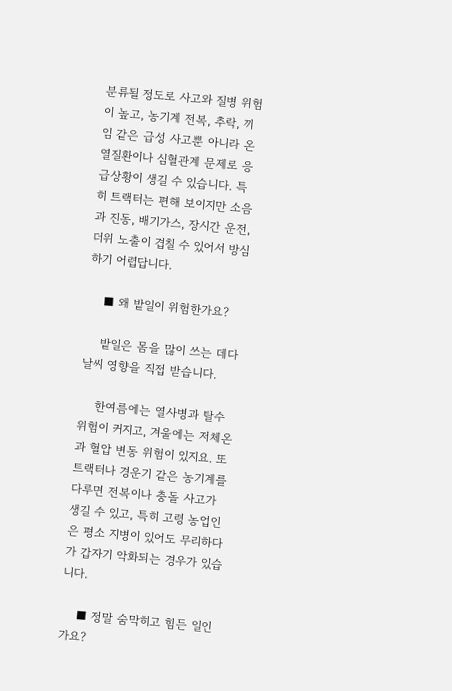분류될 정도로 사고와 질병 위험이 높고, 농기계 전복, 추락, 끼임 같은 급성 사고뿐 아니라 온열질환이나 심혈관계 문제로 응급상황이 생길 수 있습니다. 특히 트랙터는 편해 보이지만 소음과 진동, 배기가스, 장시간 운전, 더위 노출이 겹칠 수 있어서 방심하기 어렵답니다.

    ■ 왜 밭일이 위험한가요?

    밭일은 몸을 많이 쓰는 데다 날씨 영향을 직접 받습니다.

    한여름에는 열사병과 탈수 위험이 커지고, 겨울에는 저체온과 혈압 변동 위험이 있지요. 또 트랙터나 경운기 같은 농기계를 다루면 전복이나 충돌 사고가 생길 수 있고, 특히 고령 농업인은 평소 지병이 있어도 무리하다가 갑자기 악화되는 경우가 있습니다.

    ■ 정말 숨막히고 힘든 일인가요?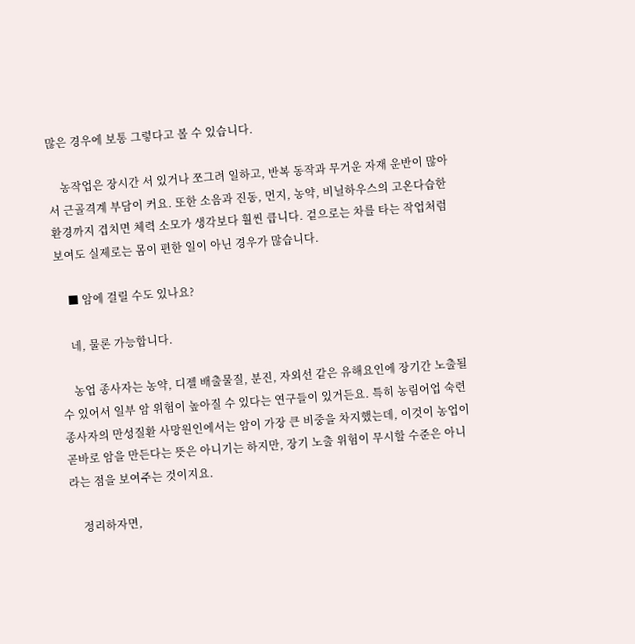많은 경우에 보통 그렇다고 볼 수 있습니다.

    농작업은 장시간 서 있거나 쪼그려 일하고, 반복 동작과 무거운 자재 운반이 많아서 근골격계 부담이 커요. 또한 소음과 진동, 먼지, 농약, 비닐하우스의 고온다습한 환경까지 겹치면 체력 소모가 생각보다 훨씬 큽니다. 겉으로는 차를 타는 작업처럼 보여도 실제로는 몸이 편한 일이 아닌 경우가 많습니다.

    ■ 암에 걸릴 수도 있나요?

    네, 물론 가능합니다.

    농업 종사자는 농약, 디젤 배출물질, 분진, 자외선 같은 유해요인에 장기간 노출될 수 있어서 일부 암 위험이 높아질 수 있다는 연구들이 있거든요. 특히 농림어업 숙련 종사자의 만성질환 사망원인에서는 암이 가장 큰 비중을 차지했는데, 이것이 농업이 곧바로 암을 만든다는 뜻은 아니기는 하지만, 장기 노출 위험이 무시할 수준은 아니라는 점을 보여주는 것이지요.

    정리하자면,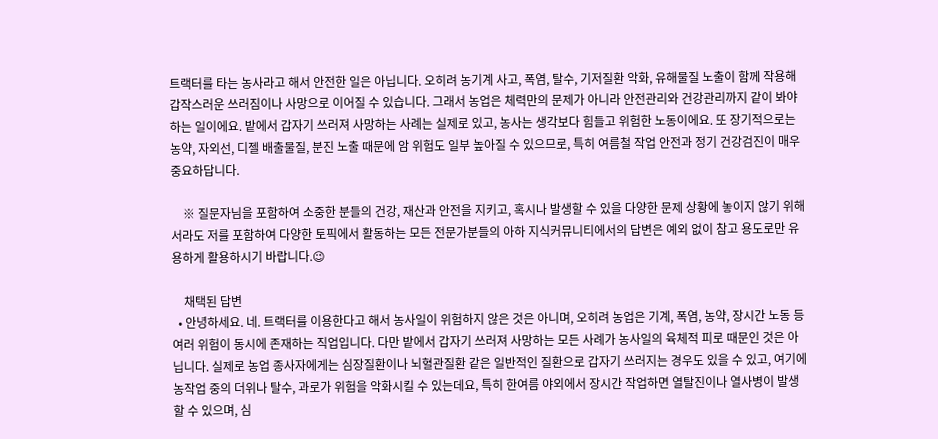트랙터를 타는 농사라고 해서 안전한 일은 아닙니다. 오히려 농기계 사고, 폭염, 탈수, 기저질환 악화, 유해물질 노출이 함께 작용해 갑작스러운 쓰러짐이나 사망으로 이어질 수 있습니다. 그래서 농업은 체력만의 문제가 아니라 안전관리와 건강관리까지 같이 봐야 하는 일이에요. 밭에서 갑자기 쓰러져 사망하는 사례는 실제로 있고, 농사는 생각보다 힘들고 위험한 노동이에요. 또 장기적으로는 농약, 자외선, 디젤 배출물질, 분진 노출 때문에 암 위험도 일부 높아질 수 있으므로, 특히 여름철 작업 안전과 정기 건강검진이 매우 중요하답니다.

    ※ 질문자님을 포함하여 소중한 분들의 건강, 재산과 안전을 지키고, 혹시나 발생할 수 있을 다양한 문제 상황에 놓이지 않기 위해서라도 저를 포함하여 다양한 토픽에서 활동하는 모든 전문가분들의 아하 지식커뮤니티에서의 답변은 예외 없이 참고 용도로만 유용하게 활용하시기 바랍니다.😉

    채택된 답변
  • 안녕하세요. 네. 트랙터를 이용한다고 해서 농사일이 위험하지 않은 것은 아니며, 오히려 농업은 기계, 폭염, 농약, 장시간 노동 등 여러 위험이 동시에 존재하는 직업입니다. 다만 밭에서 갑자기 쓰러져 사망하는 모든 사례가 농사일의 육체적 피로 때문인 것은 아닙니다. 실제로 농업 종사자에게는 심장질환이나 뇌혈관질환 같은 일반적인 질환으로 갑자기 쓰러지는 경우도 있을 수 있고, 여기에 농작업 중의 더위나 탈수, 과로가 위험을 악화시킬 수 있는데요, 특히 한여름 야외에서 장시간 작업하면 열탈진이나 열사병이 발생할 수 있으며, 심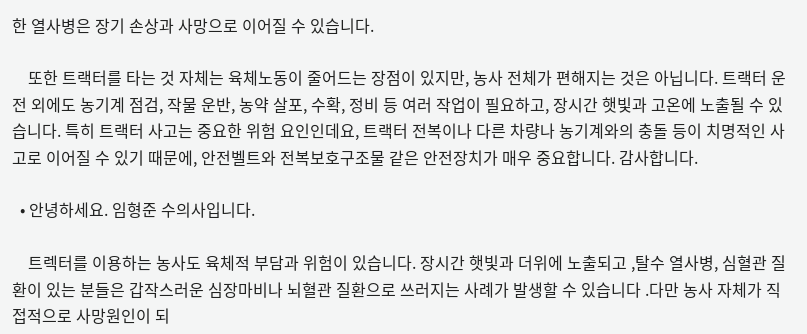한 열사병은 장기 손상과 사망으로 이어질 수 있습니다.

    또한 트랙터를 타는 것 자체는 육체노동이 줄어드는 장점이 있지만, 농사 전체가 편해지는 것은 아닙니다. 트랙터 운전 외에도 농기계 점검, 작물 운반, 농약 살포, 수확, 정비 등 여러 작업이 필요하고, 장시간 햇빛과 고온에 노출될 수 있습니다. 특히 트랙터 사고는 중요한 위험 요인인데요, 트랙터 전복이나 다른 차량나 농기계와의 충돌 등이 치명적인 사고로 이어질 수 있기 때문에, 안전벨트와 전복보호구조물 같은 안전장치가 매우 중요합니다. 감사합니다.

  • 안녕하세요. 임형준 수의사입니다.

    트렉터를 이용하는 농사도 육체적 부담과 위험이 있습니다. 장시간 햇빛과 더위에 노출되고 ,탈수 열사병, 심혈관 질환이 있는 분들은 갑작스러운 심장마비나 뇌혈관 질환으로 쓰러지는 사례가 발생할 수 있습니다 .다만 농사 자체가 직접적으로 사망원인이 되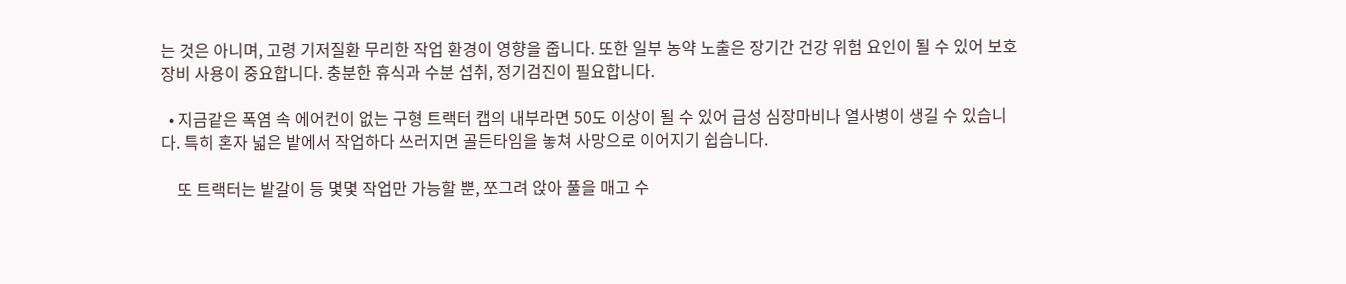는 것은 아니며, 고령 기저질환 무리한 작업 환경이 영향을 줍니다. 또한 일부 농약 노출은 장기간 건강 위험 요인이 될 수 있어 보호장비 사용이 중요합니다. 충분한 휴식과 수분 섭취, 정기검진이 필요합니다.

  • 지금같은 폭염 속 에어컨이 없는 구형 트랙터 캡의 내부라면 50도 이상이 될 수 있어 급성 심장마비나 열사병이 생길 수 있습니다. 특히 혼자 넓은 밭에서 작업하다 쓰러지면 골든타임을 놓쳐 사망으로 이어지기 쉽습니다.

    또 트랙터는 밭갈이 등 몇몇 작업만 가능할 뿐, 쪼그려 앉아 풀을 매고 수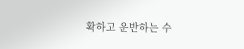확하고 운반하는 수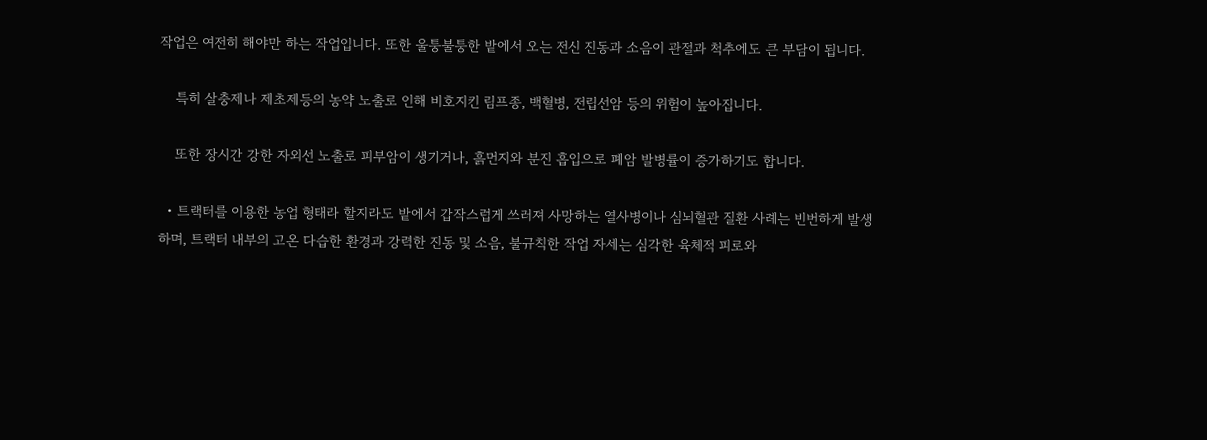작업은 여전히 해야만 하는 작업입니다. 또한 울퉁불퉁한 밭에서 오는 전신 진동과 소음이 관절과 척추에도 큰 부담이 됩니다.

    특히 살충제나 제초제등의 농약 노출로 인해 비호지킨 림프종, 백혈병, 전립선암 등의 위험이 높아집니다.

    또한 장시간 강한 자외선 노출로 피부암이 생기거나, 흙먼지와 분진 흡입으로 폐암 발병률이 증가하기도 합니다.

  • 트랙터를 이용한 농업 형태라 할지라도 밭에서 갑작스럽게 쓰러져 사망하는 열사병이나 심뇌혈관 질환 사례는 빈번하게 발생하며, 트랙터 내부의 고온 다습한 환경과 강력한 진동 및 소음, 불규칙한 작업 자세는 심각한 육체적 피로와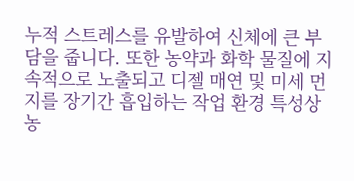누적 스트레스를 유발하여 신체에 큰 부담을 줍니다. 또한 농약과 화학 물질에 지속적으로 노출되고 디젤 매연 및 미세 먼지를 장기간 흡입하는 작업 환경 특성상 농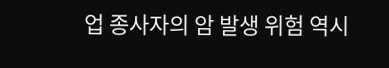업 종사자의 암 발생 위험 역시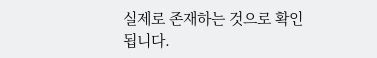실제로 존재하는 것으로 확인됩니다.